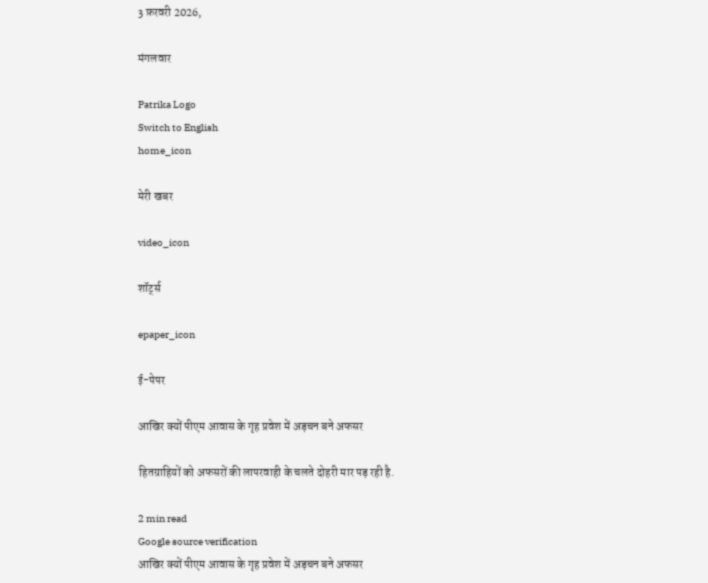3 फ़रवरी 2026,

मंगलवार

Patrika Logo
Switch to English
home_icon

मेरी खबर

video_icon

शॉर्ट्स

epaper_icon

ई-पेपर

आखिर क्यों पीएम आवास के गृह प्रवेश में अड़चन बने अफसर

हितग्राहियों को अफसरों की लापरवाही के चलते दोहरी मार पड़ रही है.

2 min read
Google source verification
आखिर क्यों पीएम आवास के गृह प्रवेश में अड़चन बने अफसर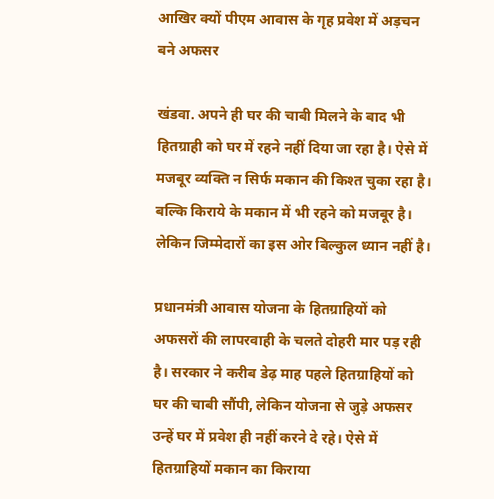आखिर क्यों पीएम आवास के गृह प्रवेश में अड़चन बने अफसर

खंडवा. अपने ही घर की चाबी मिलने के बाद भी हितग्राही को घर में रहने नहीं दिया जा रहा है। ऐसे में मजबूर व्यक्ति न सिर्फ मकान की किश्त चुका रहा है। बल्कि किराये के मकान में भी रहने को मजबूर है। लेकिन जिम्मेदारों का इस ओर बिल्कुल ध्यान नहीं है।

प्रधानमंत्री आवास योजना के हितग्राहियों को अफसरों की लापरवाही के चलते दोहरी मार पड़ रही है। सरकार ने करीब डेढ़ माह पहले हितग्राहियों को घर की चाबी सौंपी, लेकिन योजना से जुड़े अफसर उन्हें घर में प्रवेश ही नहीं करने दे रहे। ऐसे में हितग्राहियों मकान का किराया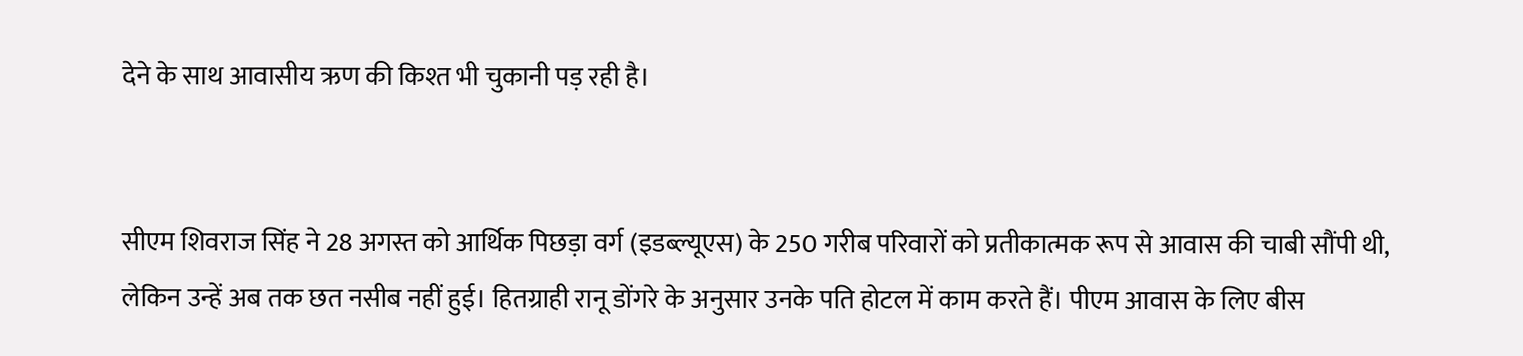देने के साथ आवासीय ऋण की किश्त भी चुकानी पड़ रही है।


सीएम शिवराज सिंह ने 28 अगस्त को आर्थिक पिछड़ा वर्ग (इडब्ल्यूएस) के 250 गरीब परिवारों को प्रतीकात्मक रूप से आवास की चाबी सौंपी थी, लेकिन उन्हें अब तक छत नसीब नहीं हुई। हितग्राही रानू डोंगरे के अनुसार उनके पति होटल में काम करते हैं। पीएम आवास के लिए बीस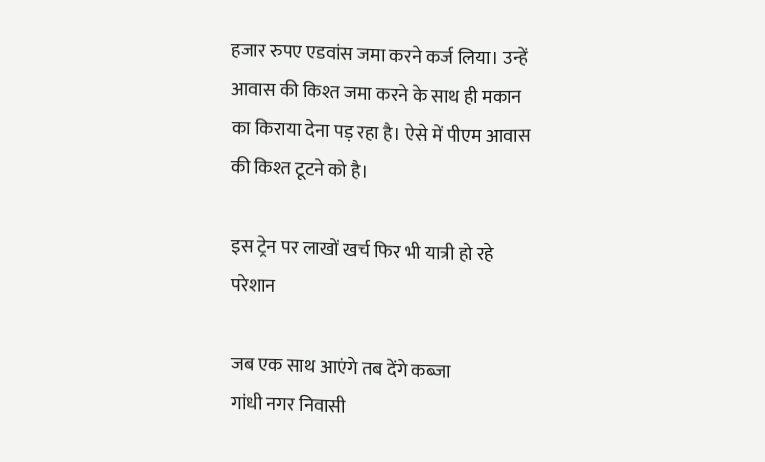हजार रुपए एडवांस जमा करने कर्ज लिया। उन्हें आवास की किश्त जमा करने के साथ ही मकान का किराया देना पड़ रहा है। ऐसे में पीएम आवास की किश्त टूटने को है।

इस ट्रेन पर लाखों खर्च फिर भी यात्री हो रहे परेशान

जब एक साथ आएंगे तब देंगे कब्जा
गांधी नगर निवासी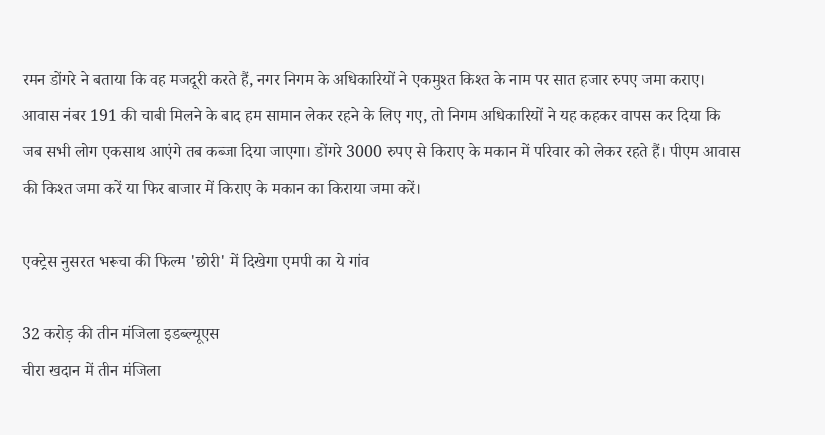रमन डोंगरे ने बताया कि वह मजदूरी करते हैं, नगर निगम के अधिकारियों ने एकमुश्त किश्त के नाम पर सात हजार रुपए जमा कराए। आवास नंबर 191 की चाबी मिलने के बाद हम सामान लेकर रहने के लिए गए, तो निगम अधिकारियों ने यह कहकर वापस कर दिया कि जब सभी लोग एकसाथ आएंगे तब कब्जा दिया जाएगा। डोंगरे 3000 रुपए से किराए के मकान में परिवार को लेकर रहते हैं। पीएम आवास की किश्त जमा करें या फिर बाजार में किराए के मकान का किराया जमा करें।

एक्ट्रेस नुसरत भरूचा की फिल्म 'छोरी' में दिखेगा एमपी का ये गांव

32 करोड़ की तीन मंजिला इडब्ल्यूएस
चीरा खदान में तीन मंजिला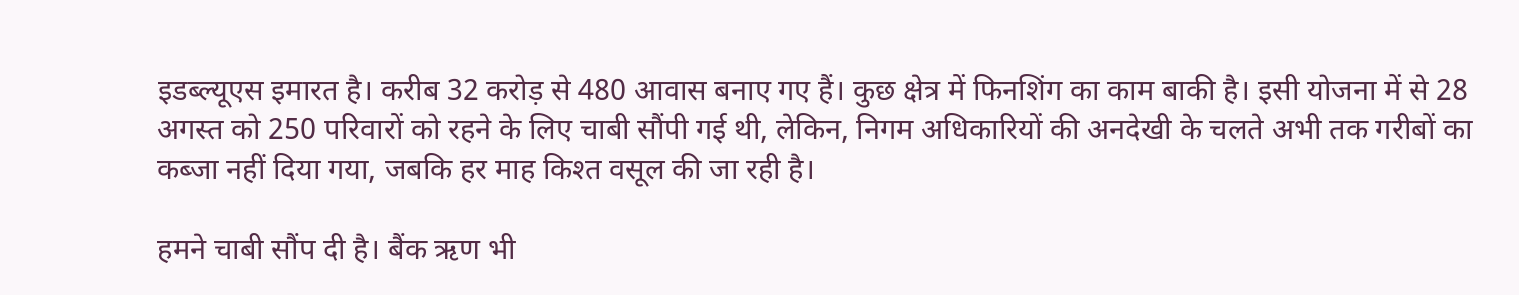इडब्ल्यूएस इमारत है। करीब 32 करोड़ से 480 आवास बनाए गए हैं। कुछ क्षेत्र में फिनशिंग का काम बाकी है। इसी योजना में से 28 अगस्त को 250 परिवारों को रहने के लिए चाबी सौंपी गई थी, लेकिन, निगम अधिकारियों की अनदेखी के चलते अभी तक गरीबों का कब्जा नहीं दिया गया, जबकि हर माह किश्त वसूल की जा रही है।

हमने चाबी सौंप दी है। बैंक ऋण भी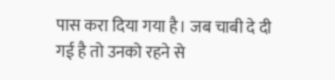पास करा दिया गया है। जब चाबी दे दी गई है तो उनको रहने से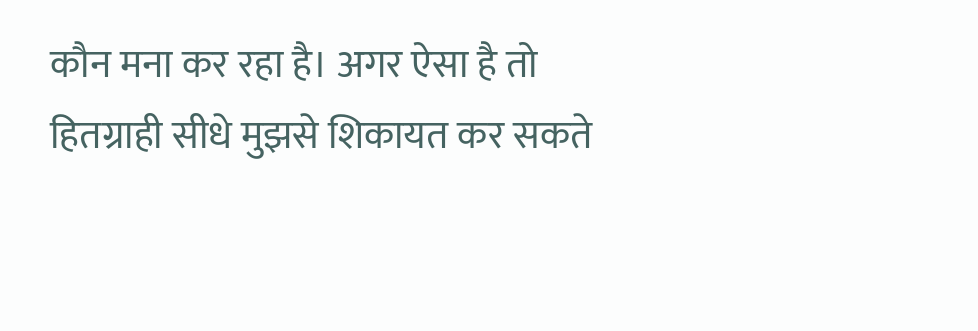कौन मना कर रहा है। अगर ऐसा है तो हितग्राही सीधे मुझसे शिकायत कर सकते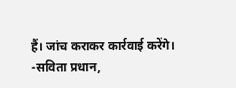हैं। जांच कराकर कार्रवाई करेंगे।
-सविता प्रधान,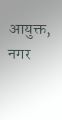आयुक्त, नगर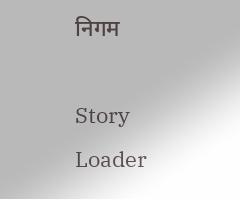निगम

Story Loader